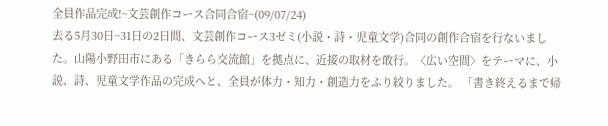全員作品完成!~文芸創作コース合同合宿~(09/07/24)
去る5月30日~31日の2日間、文芸創作コース3ゼミ(小説・詩・児童文学)合同の創作合宿を行ないました。山陽小野田市にある「きらら交流館」を拠点に、近接の取材を敢行。〈広い空間〉をテーマに、小説、詩、児童文学作品の完成へと、全員が体力・知力・創造力をふり絞りました。 「書き終えるまで帰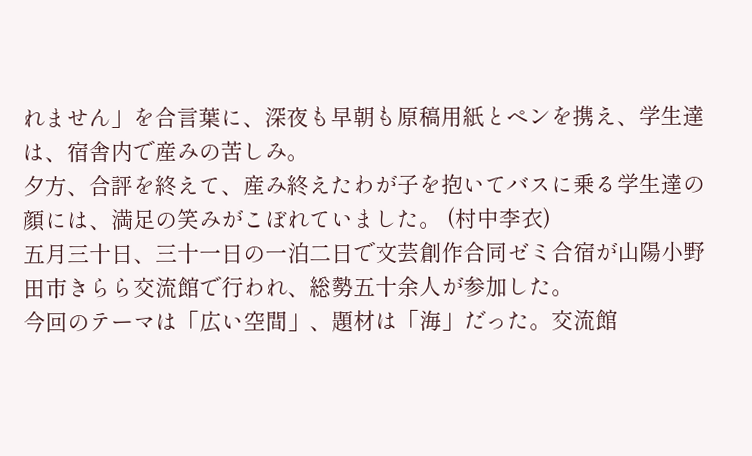れません」を合言葉に、深夜も早朝も原稿用紙とペンを携え、学生達は、宿舎内で産みの苦しみ。
夕方、合評を終えて、産み終えたわが子を抱いてバスに乗る学生達の顔には、満足の笑みがこぼれていました。 (村中李衣)
五月三十日、三十一日の一泊二日で文芸創作合同ゼミ合宿が山陽小野田市きらら交流館で行われ、総勢五十余人が参加した。
今回のテーマは「広い空間」、題材は「海」だった。交流館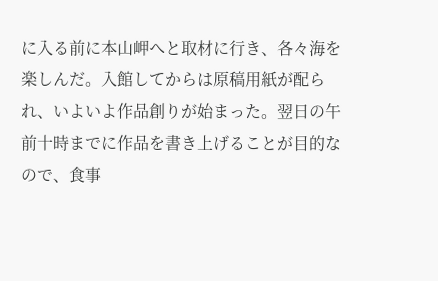に入る前に本山岬へと取材に行き、各々海を楽しんだ。入館してからは原稿用紙が配られ、いよいよ作品創りが始まった。翌日の午前十時までに作品を書き上げることが目的なので、食事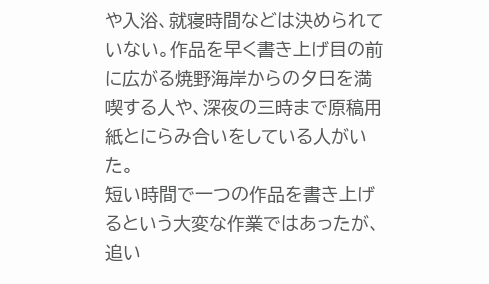や入浴、就寝時間などは決められていない。作品を早く書き上げ目の前に広がる焼野海岸からの夕日を満喫する人や、深夜の三時まで原稿用紙とにらみ合いをしている人がいた。
短い時間で一つの作品を書き上げるという大変な作業ではあったが、追い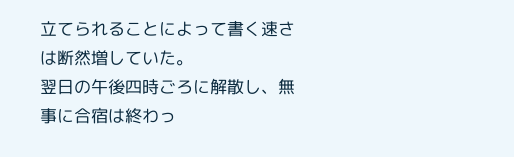立てられることによって書く速さは断然増していた。
翌日の午後四時ごろに解散し、無事に合宿は終わっ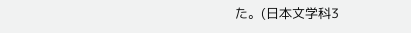た。(日本文学科3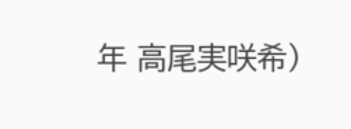年 高尾実咲希)